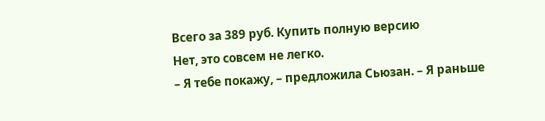Всего за 389 руб. Купить полную версию
Нет, это совсем не легко.
– Я тебе покажу, – предложила Сьюзан. – Я раньше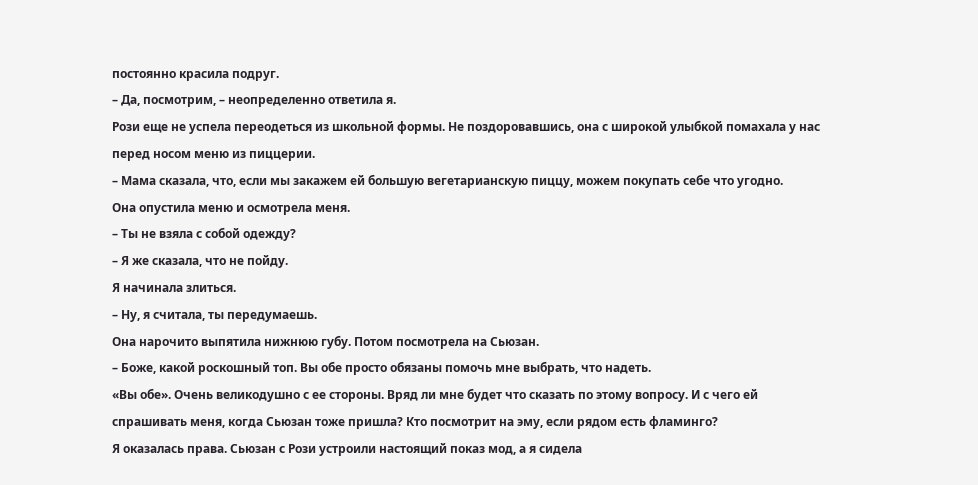постоянно красила подруг.
– Да, посмотрим, – неопределенно ответила я.
Рози еще не успела переодеться из школьной формы. Не поздоровавшись, она с широкой улыбкой помахала у нас перед носом меню из пиццерии.
– Мама сказала, что, если мы закажем ей большую вегетарианскую пиццу, можем покупать себе что угодно.
Она опустила меню и осмотрела меня.
– Ты не взяла с собой одежду?
– Я же сказала, что не пойду.
Я начинала злиться.
– Ну, я считала, ты передумаешь.
Она нарочито выпятила нижнюю губу. Потом посмотрела на Сьюзан.
– Боже, какой роскошный топ. Вы обе просто обязаны помочь мне выбрать, что надеть.
«Вы обе». Очень великодушно с ее стороны. Вряд ли мне будет что сказать по этому вопросу. И с чего ей спрашивать меня, когда Сьюзан тоже пришла? Кто посмотрит на эму, если рядом есть фламинго?
Я оказалась права. Сьюзан с Рози устроили настоящий показ мод, а я сидела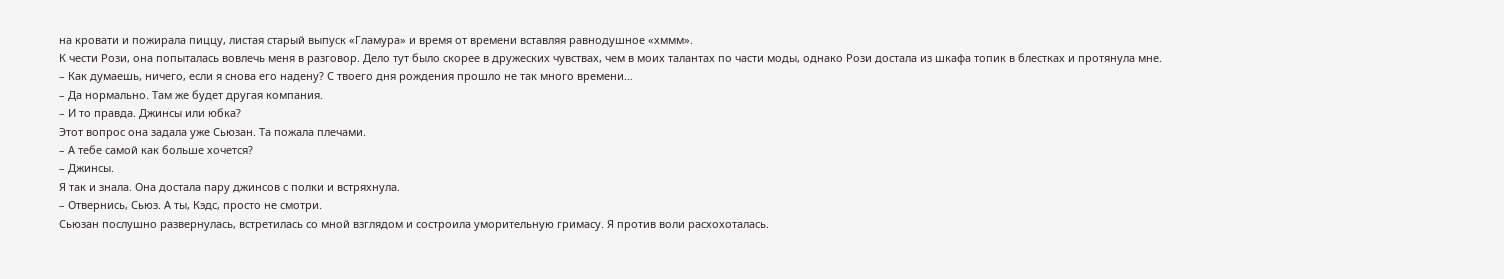на кровати и пожирала пиццу, листая старый выпуск «Гламура» и время от времени вставляя равнодушное «хммм».
К чести Рози, она попыталась вовлечь меня в разговор. Дело тут было скорее в дружеских чувствах, чем в моих талантах по части моды, однако Рози достала из шкафа топик в блестках и протянула мне.
– Как думаешь, ничего, если я снова его надену? С твоего дня рождения прошло не так много времени…
– Да нормально. Там же будет другая компания.
– И то правда. Джинсы или юбка?
Этот вопрос она задала уже Сьюзан. Та пожала плечами.
– А тебе самой как больше хочется?
– Джинсы.
Я так и знала. Она достала пару джинсов с полки и встряхнула.
– Отвернись, Сьюз. А ты, Кэдс, просто не смотри.
Сьюзан послушно развернулась, встретилась со мной взглядом и состроила уморительную гримасу. Я против воли расхохоталась.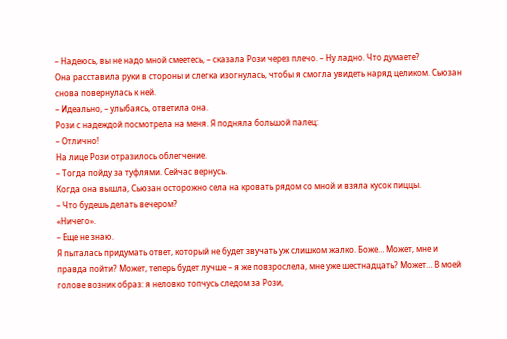– Надеюсь, вы не надо мной смеетесь, – сказала Рози через плечо. – Ну ладно. Что думаете?
Она расставила руки в стороны и слегка изогнулась, чтобы я смогла увидеть наряд целиком. Сьюзан снова повернулась к ней.
– Идеально, – улыбаясь, ответила она.
Рози с надеждой посмотрела на меня. Я подняла большой палец:
– Отлично!
На лице Рози отразилось облегчение.
– Тогда пойду за туфлями. Сейчас вернусь.
Когда она вышла, Сьюзан осторожно села на кровать рядом со мной и взяла кусок пиццы.
– Что будешь делать вечером?
«Ничего».
– Еще не знаю.
Я пыталась придумать ответ, который не будет звучать уж слишком жалко. Боже… Может, мне и правда пойти? Может, теперь будет лучше – я же повзрослела, мне уже шестнадцать? Может… В моей голове возник образ: я неловко топчусь следом за Рози,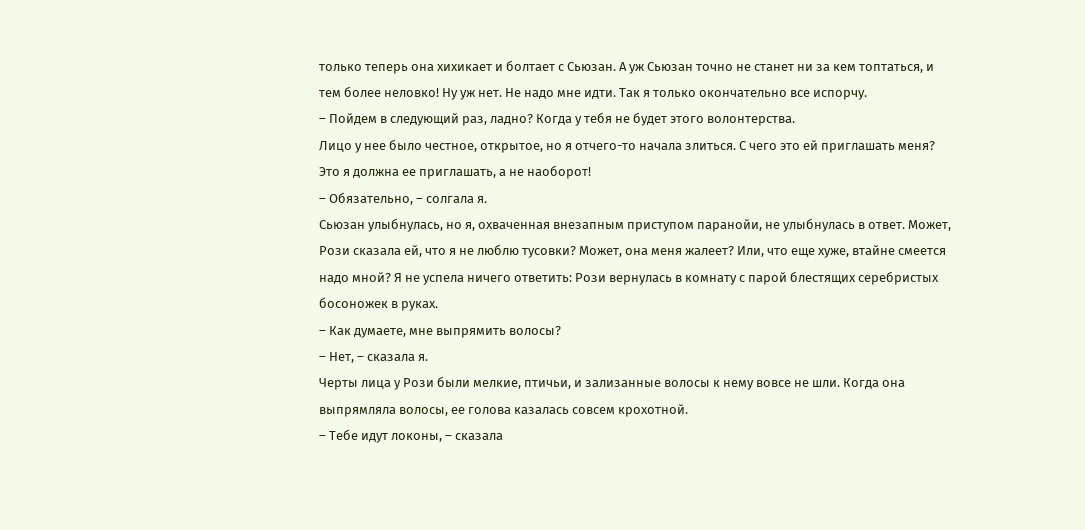только теперь она хихикает и болтает с Сьюзан. А уж Сьюзан точно не станет ни за кем топтаться, и тем более неловко! Ну уж нет. Не надо мне идти. Так я только окончательно все испорчу.
– Пойдем в следующий раз, ладно? Когда у тебя не будет этого волонтерства.
Лицо у нее было честное, открытое, но я отчего-то начала злиться. С чего это ей приглашать меня? Это я должна ее приглашать, а не наоборот!
– Обязательно, – солгала я.
Сьюзан улыбнулась, но я, охваченная внезапным приступом паранойи, не улыбнулась в ответ. Может, Рози сказала ей, что я не люблю тусовки? Может, она меня жалеет? Или, что еще хуже, втайне смеется надо мной? Я не успела ничего ответить: Рози вернулась в комнату с парой блестящих серебристых босоножек в руках.
– Как думаете, мне выпрямить волосы?
– Нет, – сказала я.
Черты лица у Рози были мелкие, птичьи, и зализанные волосы к нему вовсе не шли. Когда она выпрямляла волосы, ее голова казалась совсем крохотной.
– Тебе идут локоны, – сказала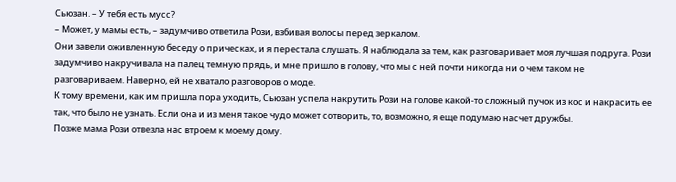Сьюзан. – У тебя есть мусс?
– Может, у мамы есть, – задумчиво ответила Рози, взбивая волосы перед зеркалом.
Они завели оживленную беседу о прическах, и я перестала слушать. Я наблюдала за тем, как разговаривает моя лучшая подруга. Рози задумчиво накручивала на палец темную прядь, и мне пришло в голову, что мы с ней почти никогда ни о чем таком не разговариваем. Наверно, ей не хватало разговоров о моде.
К тому времени, как им пришла пора уходить, Сьюзан успела накрутить Рози на голове какой-то сложный пучок из кос и накрасить ее так, что было не узнать. Если она и из меня такое чудо может сотворить, то, возможно, я еще подумаю насчет дружбы.
Позже мама Рози отвезла нас втроем к моему дому.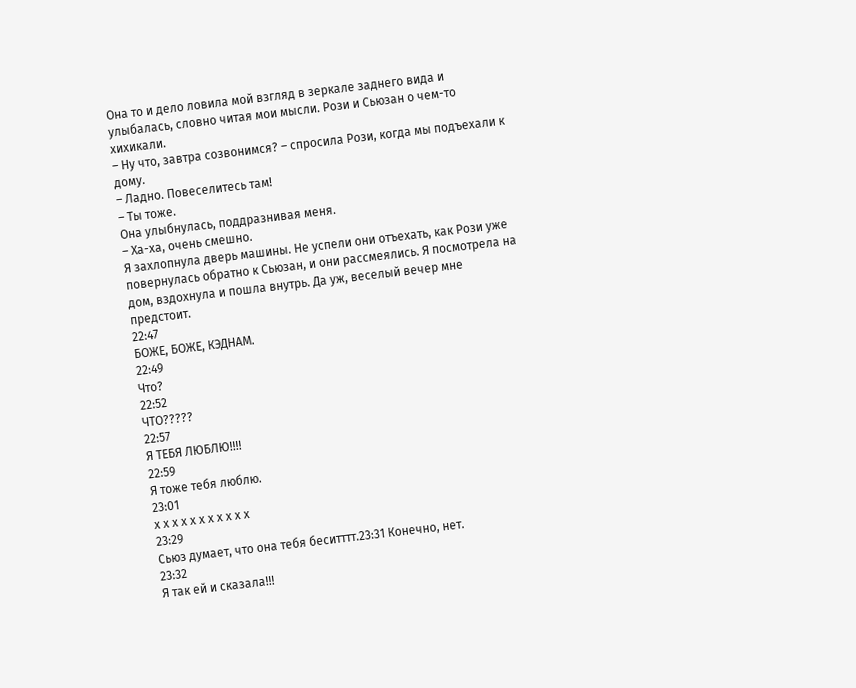Она то и дело ловила мой взгляд в зеркале заднего вида и улыбалась, словно читая мои мысли. Рози и Сьюзан о чем-то хихикали.
– Ну что, завтра созвонимся? – спросила Рози, когда мы подъехали к дому.
– Ладно. Повеселитесь там!
– Ты тоже.
Она улыбнулась, поддразнивая меня.
– Ха-ха, очень смешно.
Я захлопнула дверь машины. Не успели они отъехать, как Рози уже повернулась обратно к Сьюзан, и они рассмеялись. Я посмотрела на дом, вздохнула и пошла внутрь. Да уж, веселый вечер мне предстоит.
22:47
БОЖЕ, БОЖЕ, КЭДНАМ.
22:49
Что?
22:52
ЧТО?????
22:57
Я ТЕБЯ ЛЮБЛЮ!!!!
22:59
Я тоже тебя люблю.
23:01
х х х х х х х х х х х
23:29
Сьюз думает, что она тебя беситттт.23:31 Конечно, нет.
23:32
Я так ей и сказала!!!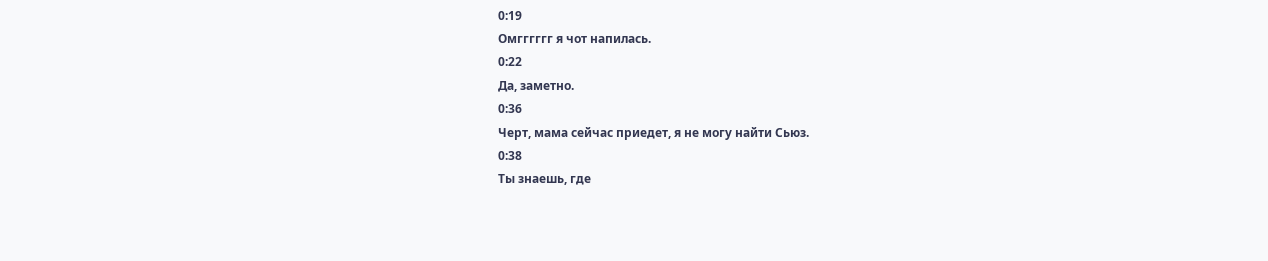0:19
Омгггггг я чот напилась.
0:22
Да, заметно.
0:36
Черт, мама сейчас приедет, я не могу найти Сьюз.
0:38
Ты знаешь, где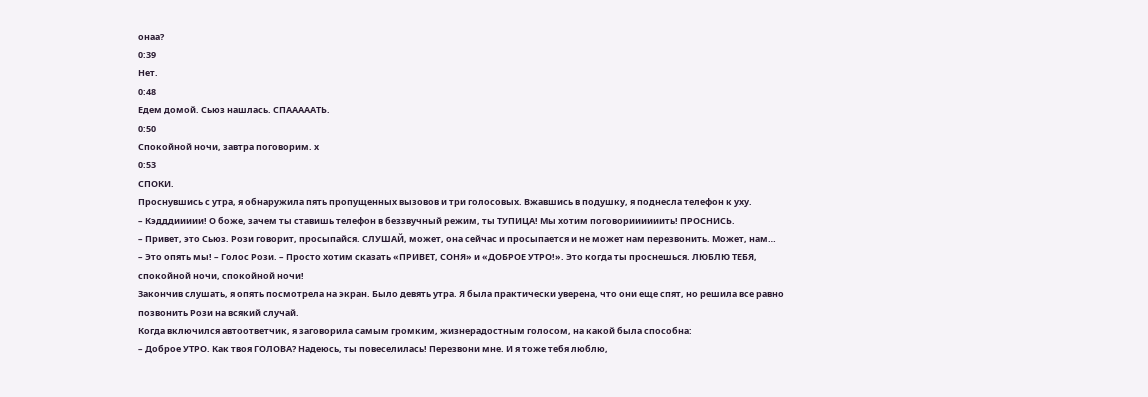онаа?
0:39
Нет.
0:48
Едем домой. Сьюз нашлась. СПАААААТЬ.
0:50
Спокойной ночи, завтра поговорим. х
0:53
СПОКИ.
Проснувшись с утра, я обнаружила пять пропущенных вызовов и три голосовых. Вжавшись в подушку, я поднесла телефон к уху.
– Кэдддиииии! О боже, зачем ты ставишь телефон в беззвучный режим, ты ТУПИЦА! Мы хотим поговориииииить! ПРОСНИСЬ.
– Привет, это Сьюз. Рози говорит, просыпайся. СЛУШАЙ, может, она сейчас и просыпается и не может нам перезвонить. Может, нам…
– Это опять мы! – Голос Рози. – Просто хотим сказать «ПРИВЕТ, СОНЯ» и «ДОБРОЕ УТРО!». Это когда ты проснешься. ЛЮБЛЮ ТЕБЯ, спокойной ночи, спокойной ночи!
Закончив слушать, я опять посмотрела на экран. Было девять утра. Я была практически уверена, что они еще спят, но решила все равно позвонить Рози на всякий случай.
Когда включился автоответчик, я заговорила самым громким, жизнерадостным голосом, на какой была способна:
– Доброе УТРО. Как твоя ГОЛОВА? Надеюсь, ты повеселилась! Перезвони мне. И я тоже тебя люблю,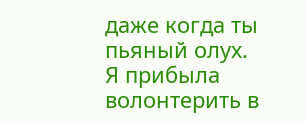даже когда ты пьяный олух.
Я прибыла волонтерить в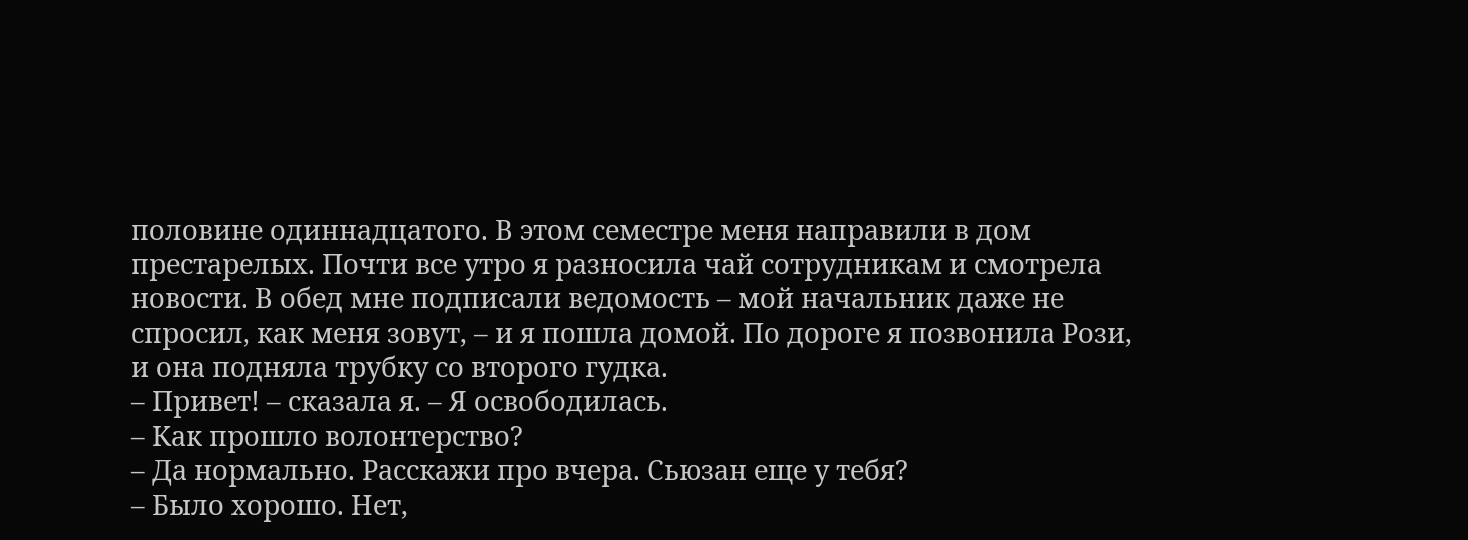половине одиннадцатого. В этом семестре меня направили в дом престарелых. Почти все утро я разносила чай сотрудникам и смотрела новости. В обед мне подписали ведомость – мой начальник даже не спросил, как меня зовут, – и я пошла домой. По дороге я позвонила Рози, и она подняла трубку со второго гудка.
– Привет! – сказала я. – Я освободилась.
– Как прошло волонтерство?
– Да нормально. Расскажи про вчера. Сьюзан еще у тебя?
– Было хорошо. Нет,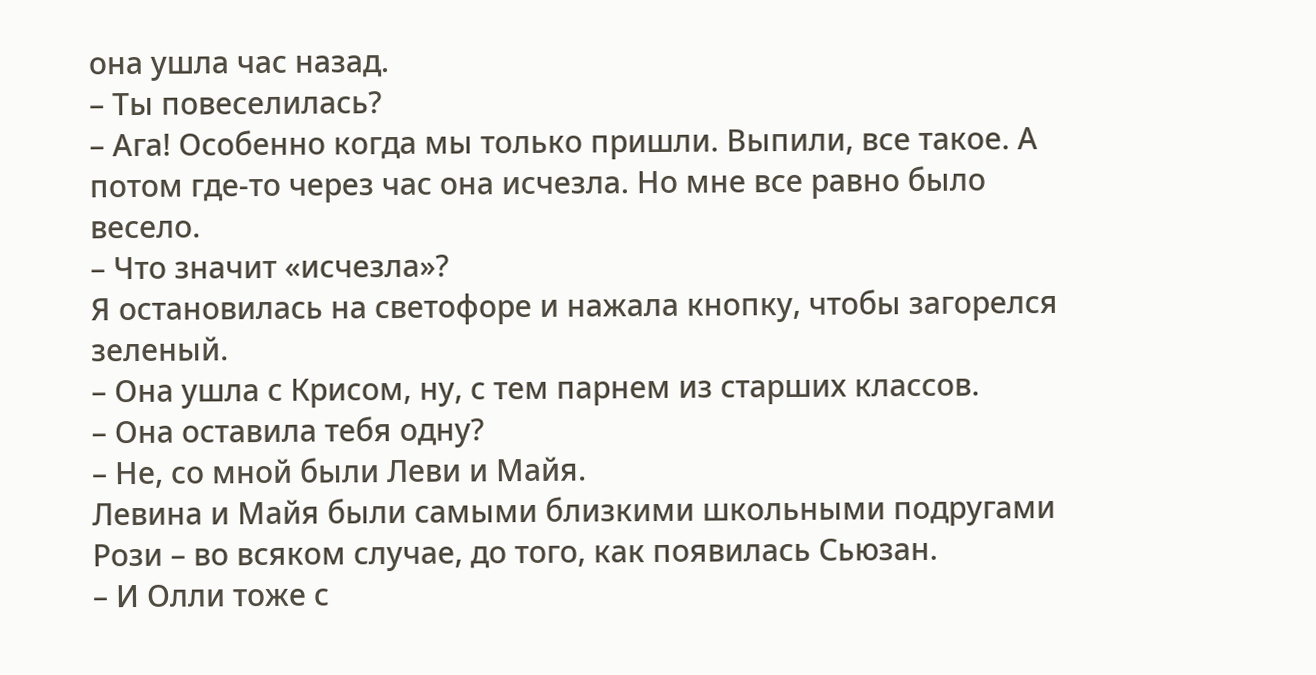она ушла час назад.
– Ты повеселилась?
– Ага! Особенно когда мы только пришли. Выпили, все такое. А потом где-то через час она исчезла. Но мне все равно было весело.
– Что значит «исчезла»?
Я остановилась на светофоре и нажала кнопку, чтобы загорелся зеленый.
– Она ушла с Крисом, ну, с тем парнем из старших классов.
– Она оставила тебя одну?
– Не, со мной были Леви и Майя.
Левина и Майя были самыми близкими школьными подругами Рози – во всяком случае, до того, как появилась Сьюзан.
– И Олли тоже с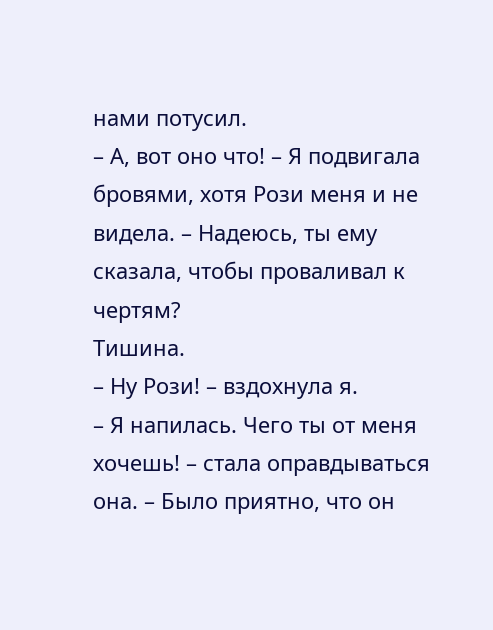нами потусил.
– А, вот оно что! – Я подвигала бровями, хотя Рози меня и не видела. – Надеюсь, ты ему сказала, чтобы проваливал к чертям?
Тишина.
– Ну Рози! – вздохнула я.
– Я напилась. Чего ты от меня хочешь! – стала оправдываться она. – Было приятно, что он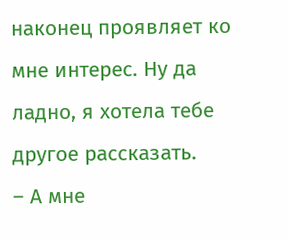наконец проявляет ко мне интерес. Ну да ладно, я хотела тебе другое рассказать.
– А мне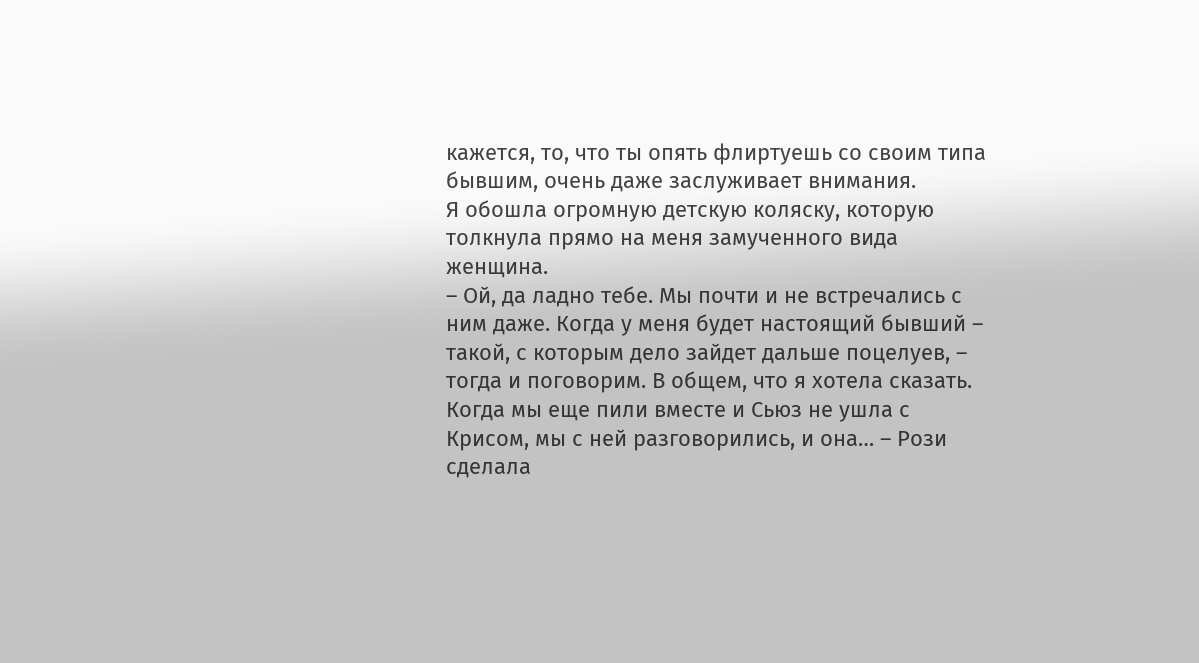кажется, то, что ты опять флиртуешь со своим типа бывшим, очень даже заслуживает внимания.
Я обошла огромную детскую коляску, которую толкнула прямо на меня замученного вида женщина.
– Ой, да ладно тебе. Мы почти и не встречались с ним даже. Когда у меня будет настоящий бывший – такой, с которым дело зайдет дальше поцелуев, – тогда и поговорим. В общем, что я хотела сказать. Когда мы еще пили вместе и Сьюз не ушла с Крисом, мы с ней разговорились, и она… – Рози сделала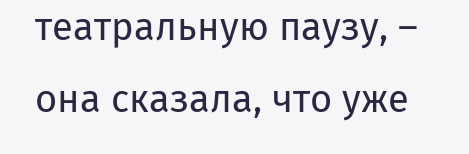театральную паузу, – она сказала, что уже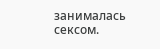занималась сексом.